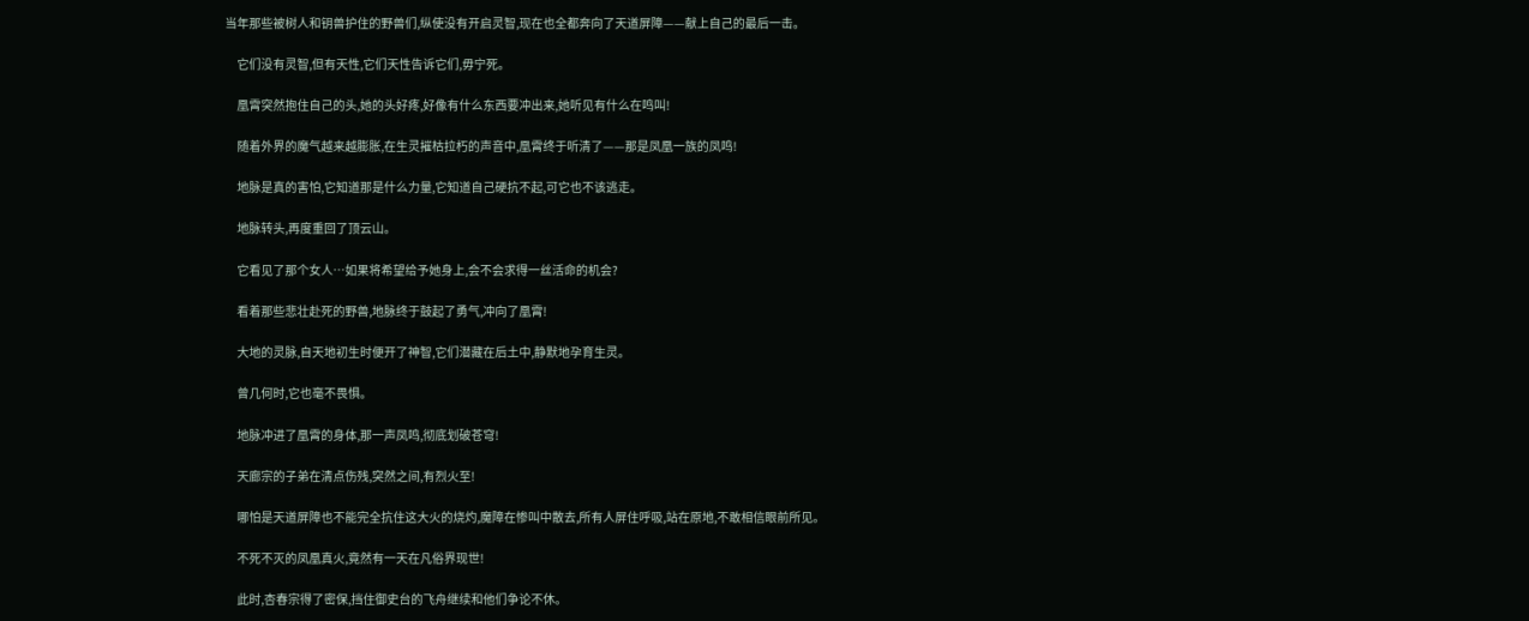当年那些被树人和钥兽护住的野兽们,纵使没有开启灵智,现在也全都奔向了天道屏障——献上自己的最后一击。

    它们没有灵智,但有天性,它们天性告诉它们,毋宁死。

    凰霄突然抱住自己的头,她的头好疼,好像有什么东西要冲出来,她听见有什么在鸣叫!

    随着外界的魔气越来越膨胀,在生灵摧枯拉朽的声音中,凰霄终于听清了——那是凤凰一族的凤鸣!

    地脉是真的害怕,它知道那是什么力量,它知道自己硬抗不起,可它也不该逃走。

    地脉转头,再度重回了顶云山。

    它看见了那个女人…如果将希望给予她身上,会不会求得一丝活命的机会?

    看着那些悲壮赴死的野兽,地脉终于鼓起了勇气,冲向了凰霄!

    大地的灵脉,自天地初生时便开了神智,它们潜藏在后土中,静默地孕育生灵。

    曾几何时,它也毫不畏惧。

    地脉冲进了凰霄的身体,那一声凤鸣,彻底划破苍穹!

    天廊宗的子弟在清点伤残,突然之间,有烈火至!

    哪怕是天道屏障也不能完全抗住这大火的烧灼,魔障在惨叫中散去,所有人屏住呼吸,站在原地,不敢相信眼前所见。

    不死不灭的凤凰真火,竟然有一天在凡俗界现世!

    此时,杏春宗得了密保,挡住御史台的飞舟继续和他们争论不休。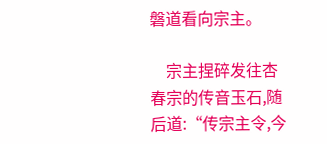磐道看向宗主。

    宗主捏碎发往杏春宗的传音玉石,随后道:“传宗主令,今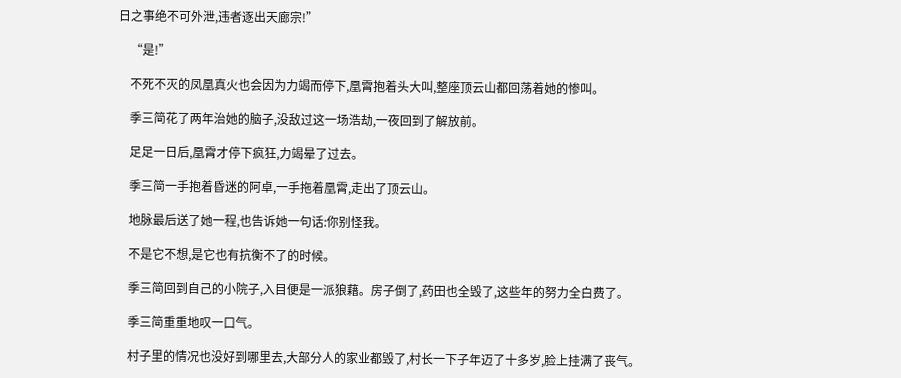日之事绝不可外泄,违者逐出天廊宗!”

    “是!”

    不死不灭的凤凰真火也会因为力竭而停下,凰霄抱着头大叫,整座顶云山都回荡着她的惨叫。

    季三简花了两年治她的脑子,没敌过这一场浩劫,一夜回到了解放前。

    足足一日后,凰霄才停下疯狂,力竭晕了过去。

    季三简一手抱着昏迷的阿卓,一手拖着凰霄,走出了顶云山。

    地脉最后送了她一程,也告诉她一句话:你别怪我。

    不是它不想,是它也有抗衡不了的时候。

    季三简回到自己的小院子,入目便是一派狼藉。房子倒了,药田也全毁了,这些年的努力全白费了。

    季三简重重地叹一口气。

    村子里的情况也没好到哪里去,大部分人的家业都毁了,村长一下子年迈了十多岁,脸上挂满了丧气。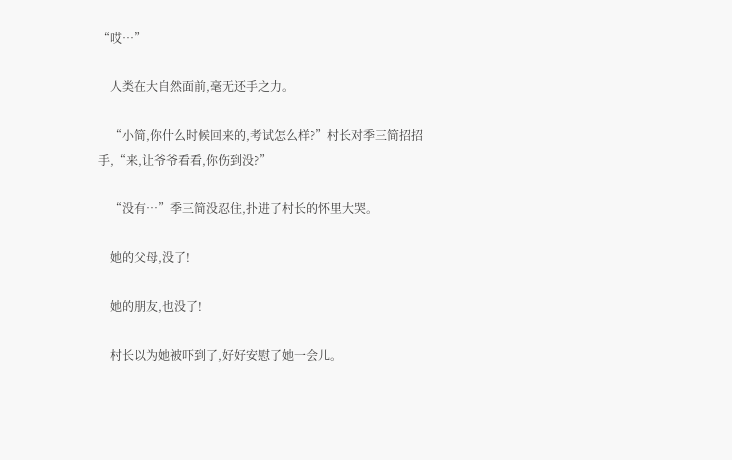“哎…”

    人类在大自然面前,毫无还手之力。

    “小简,你什么时候回来的,考试怎么样?”村长对季三简招招手,“来,让爷爷看看,你伤到没?”

    “没有…”季三简没忍住,扑进了村长的怀里大哭。

    她的父母,没了!

    她的朋友,也没了!

    村长以为她被吓到了,好好安慰了她一会儿。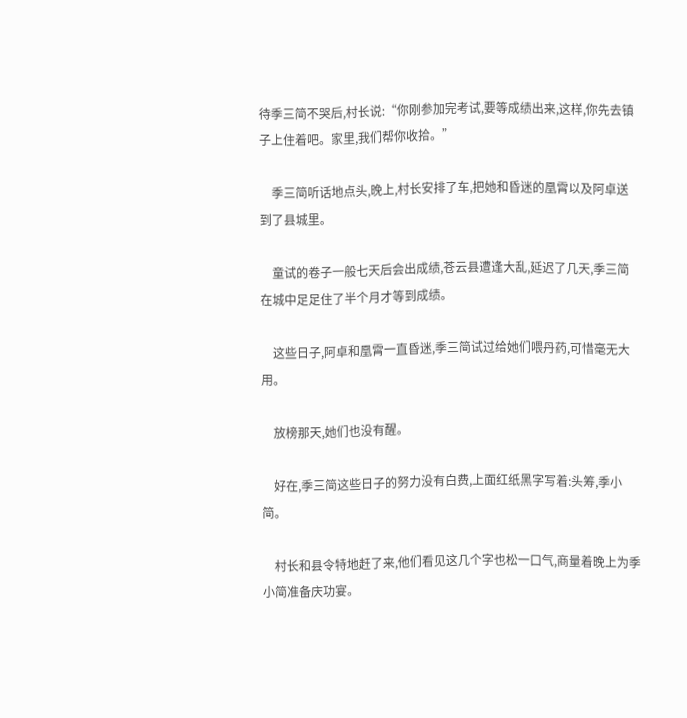待季三简不哭后,村长说:“你刚参加完考试,要等成绩出来,这样,你先去镇子上住着吧。家里,我们帮你收拾。”

    季三简听话地点头,晚上,村长安排了车,把她和昏迷的凰霄以及阿卓送到了县城里。

    童试的卷子一般七天后会出成绩,苍云县遭逢大乱,延迟了几天,季三简在城中足足住了半个月才等到成绩。

    这些日子,阿卓和凰霄一直昏迷,季三简试过给她们喂丹药,可惜毫无大用。

    放榜那天,她们也没有醒。

    好在,季三简这些日子的努力没有白费,上面红纸黑字写着:头筹,季小简。

    村长和县令特地赶了来,他们看见这几个字也松一口气,商量着晚上为季小简准备庆功宴。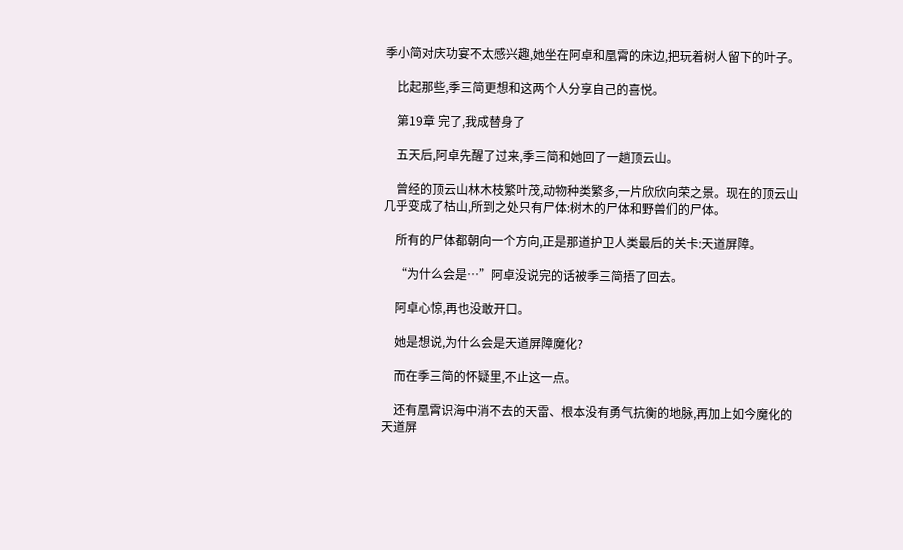季小简对庆功宴不太感兴趣,她坐在阿卓和凰霄的床边,把玩着树人留下的叶子。

    比起那些,季三简更想和这两个人分享自己的喜悦。

    第19章 完了,我成替身了

    五天后,阿卓先醒了过来,季三简和她回了一趟顶云山。

    曾经的顶云山林木枝繁叶茂,动物种类繁多,一片欣欣向荣之景。现在的顶云山几乎变成了枯山,所到之处只有尸体:树木的尸体和野兽们的尸体。

    所有的尸体都朝向一个方向,正是那道护卫人类最后的关卡:天道屏障。

    “为什么会是…”阿卓没说完的话被季三简捂了回去。

    阿卓心惊,再也没敢开口。

    她是想说,为什么会是天道屏障魔化?

    而在季三简的怀疑里,不止这一点。

    还有凰霄识海中消不去的天雷、根本没有勇气抗衡的地脉,再加上如今魔化的天道屏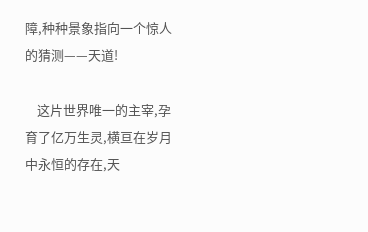障,种种景象指向一个惊人的猜测——天道!

    这片世界唯一的主宰,孕育了亿万生灵,横亘在岁月中永恒的存在,天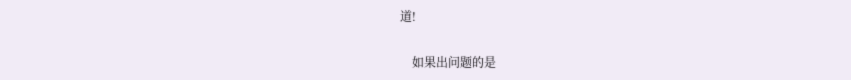道!

    如果出问题的是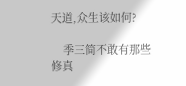天道,众生该如何?

    季三简不敢有那些修真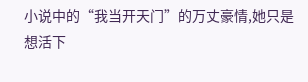小说中的“我当开天门”的万丈豪情,她只是想活下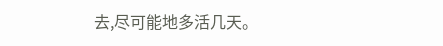去,尽可能地多活几天。